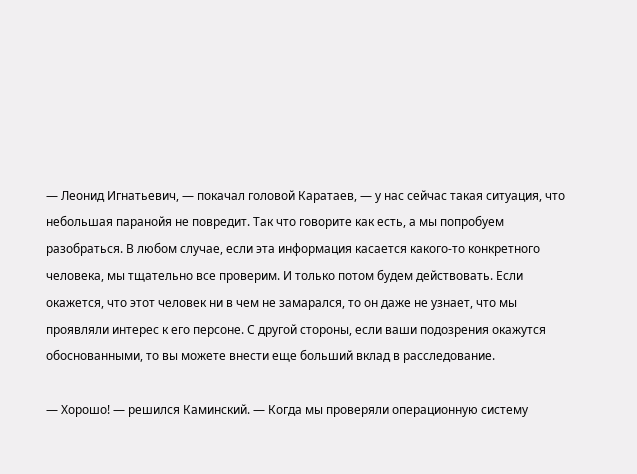— Леонид Игнатьевич, — покачал головой Каратаев, — у нас сейчас такая ситуация, что небольшая паранойя не повредит. Так что говорите как есть, а мы попробуем разобраться. В любом случае, если эта информация касается какого-то конкретного человека, мы тщательно все проверим. И только потом будем действовать. Если окажется, что этот человек ни в чем не замарался, то он даже не узнает, что мы проявляли интерес к его персоне. С другой стороны, если ваши подозрения окажутся обоснованными, то вы можете внести еще больший вклад в расследование.

— Хорошо! — решился Каминский. — Когда мы проверяли операционную систему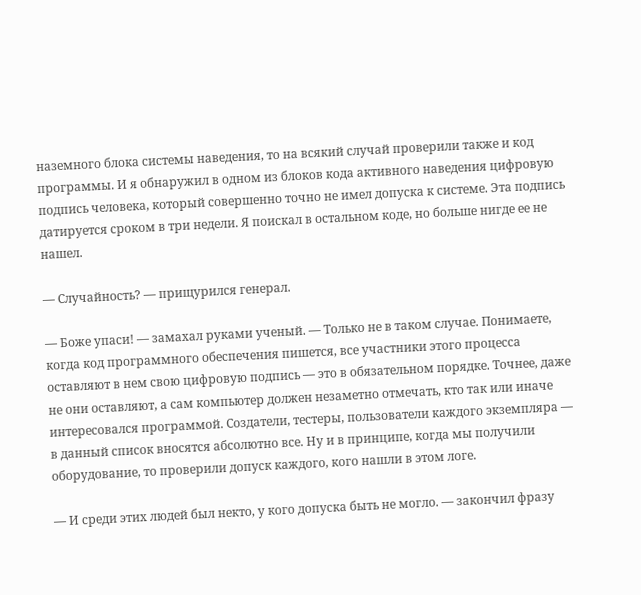наземного блока системы наведения, то на всякий случай проверили также и код программы. И я обнаружил в одном из блоков кода активного наведения цифровую подпись человека, который совершенно точно не имел допуска к системе. Эта подпись датируется сроком в три недели. Я поискал в остальном коде, но больше нигде ее не нашел.

— Случайность? — прищурился генерал.

— Боже упаси! — замахал руками ученый. — Только не в таком случае. Понимаете, когда код программного обеспечения пишется, все участники этого процесса оставляют в нем свою цифровую подпись — это в обязательном порядке. Точнее, даже не они оставляют, а сам компьютер должен незаметно отмечать, кто так или иначе интересовался программой. Создатели, тестеры, пользователи каждого экземпляра — в данный список вносятся абсолютно все. Ну и в принципе, когда мы получили оборудование, то проверили допуск каждого, кого нашли в этом логе.

— И среди этих людей был некто, у кого допуска быть не могло. — закончил фразу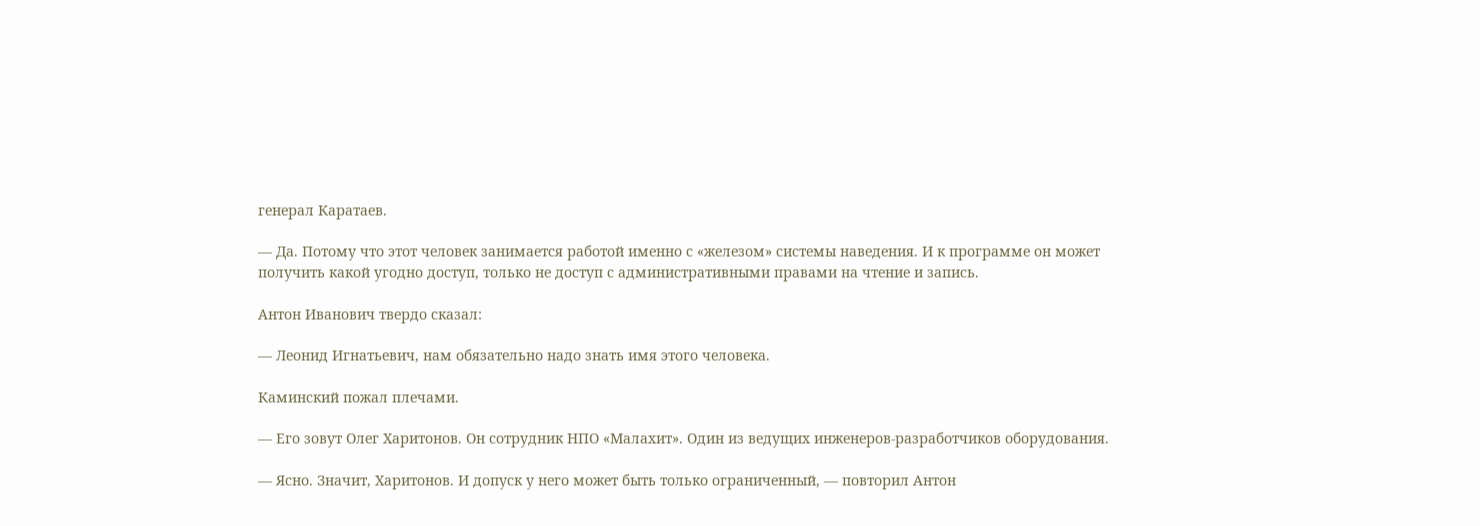генерал Каратаев.

— Да. Потому что этот человек занимается работой именно с «железом» системы наведения. И к программе он может получить какой угодно доступ, только не доступ с административными правами на чтение и запись.

Антон Иванович твердо сказал:

— Леонид Игнатьевич, нам обязательно надо знать имя этого человека.

Каминский пожал плечами.

— Его зовут Олег Харитонов. Он сотрудник НПО «Малахит». Один из ведущих инженеров-разработчиков оборудования.

— Ясно. Значит, Харитонов. И допуск у него может быть только ограниченный, — повторил Антон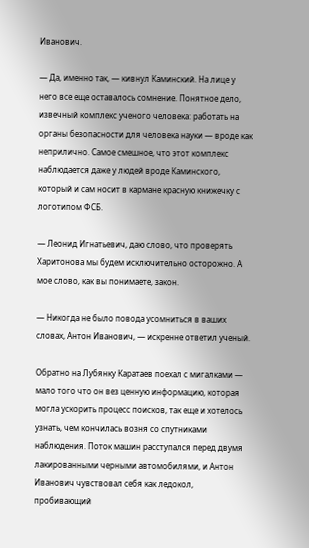Иванович.

— Да, именно так, — кивнул Каминский. На лице у него все еще оставалось сомнение. Понятное дело, извечный комплекс ученого человека: работать на органы безопасности для человека науки — вроде как неприлично. Самое смешное, что этот комплекс наблюдается даже у людей вроде Каминского, который и сам носит в кармане красную книжечку с логотипом ФСБ.

— Леонид Игнатьевич, даю слово, что проверять Харитонова мы будем исключительно осторожно. А мое слово, как вы понимаете, закон.

— Никогда не было повода усомниться в ваших словах, Антон Иванович, — искренне ответил ученый.

Обратно на Лубянку Каратаев поехал с мигалками — мало того что он вез ценную информацию, которая могла ускорить процесс поисков, так еще и хотелось узнать, чем кончилась возня со спутниками наблюдения. Поток машин расступался перед двумя лакированными черными автомобилями, и Антон Иванович чувствовал себя как ледокол, пробивающий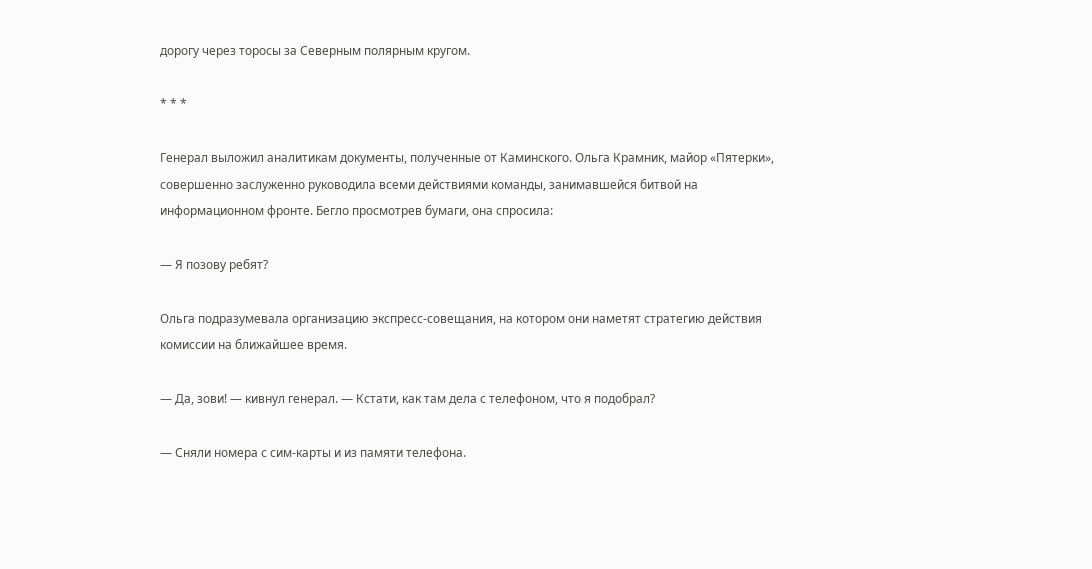дорогу через торосы за Северным полярным кругом.

* * *

Генерал выложил аналитикам документы, полученные от Каминского. Ольга Крамник, майор «Пятерки», совершенно заслуженно руководила всеми действиями команды, занимавшейся битвой на информационном фронте. Бегло просмотрев бумаги, она спросила:

— Я позову ребят?

Ольга подразумевала организацию экспресс-совещания, на котором они наметят стратегию действия комиссии на ближайшее время.

— Да, зови! — кивнул генерал. — Кстати, как там дела с телефоном, что я подобрал?

— Сняли номера с сим-карты и из памяти телефона.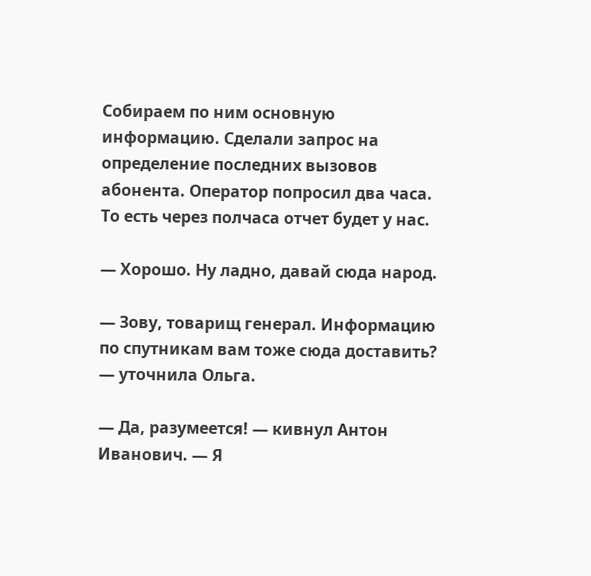Собираем по ним основную информацию. Сделали запрос на определение последних вызовов абонента. Оператор попросил два часа. То есть через полчаса отчет будет у нас.

— Хорошо. Ну ладно, давай сюда народ.

— Зову, товарищ генерал. Информацию по спутникам вам тоже сюда доставить? — уточнила Ольга.

— Да, разумеется! — кивнул Антон Иванович. — Я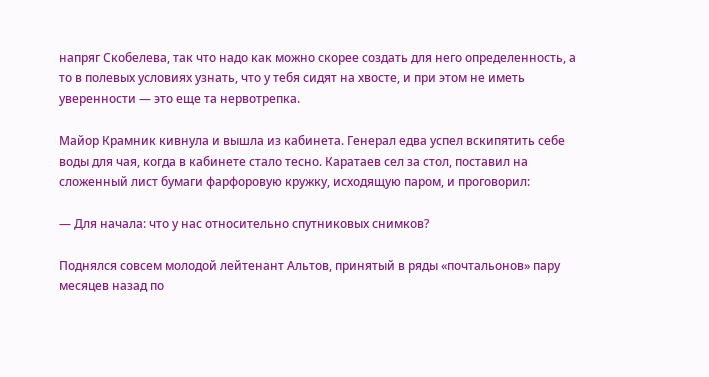напряг Скобелева, так что надо как можно скорее создать для него определенность, а то в полевых условиях узнать, что у тебя сидят на хвосте, и при этом не иметь уверенности — это еще та нервотрепка.

Майор Крамник кивнула и вышла из кабинета. Генерал едва успел вскипятить себе воды для чая, когда в кабинете стало тесно. Каратаев сел за стол, поставил на сложенный лист бумаги фарфоровую кружку, исходящую паром, и проговорил:

— Для начала: что у нас относительно спутниковых снимков?

Поднялся совсем молодой лейтенант Альтов, принятый в ряды «почтальонов» пару месяцев назад по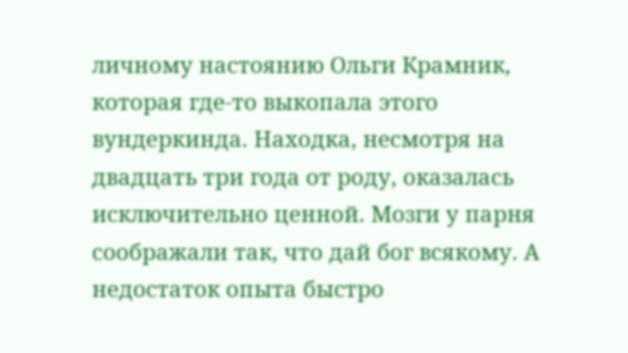личному настоянию Ольги Крамник, которая где-то выкопала этого вундеркинда. Находка, несмотря на двадцать три года от роду, оказалась исключительно ценной. Мозги у парня соображали так, что дай бог всякому. А недостаток опыта быстро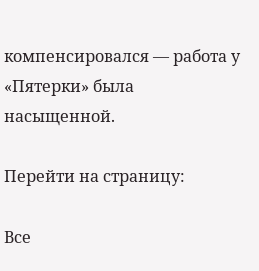компенсировался — работа у «Пятерки» была насыщенной.

Перейти на страницу:

Все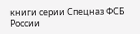книги серии Спецназ ФСБ России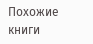Похожие книги